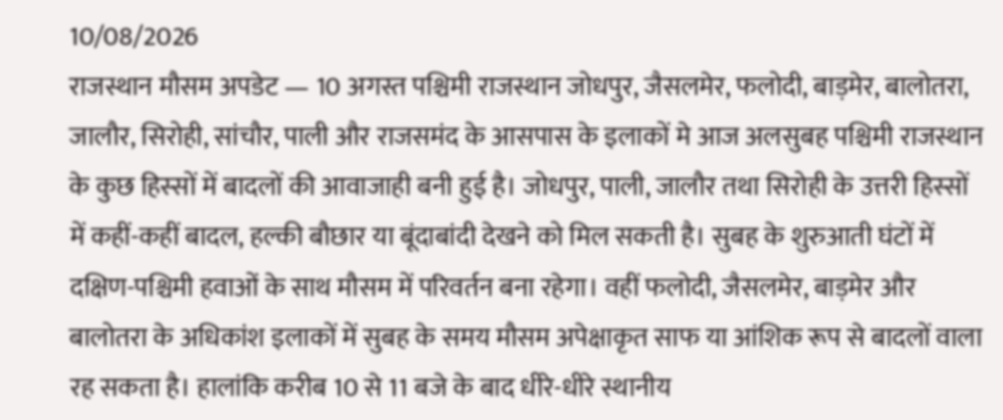10/08/2026
राजस्थान मौसम अपडेट — 10 अगस्त पश्चिमी राजस्थान जोधपुर, जैसलमेर, फलोदी, बाड़मेर, बालोतरा, जालौर, सिरोही, सांचौर, पाली और राजसमंद के आसपास के इलाकों मे आज अलसुबह पश्चिमी राजस्थान के कुछ हिस्सों में बादलों की आवाजाही बनी हुई है। जोधपुर, पाली, जालौर तथा सिरोही के उत्तरी हिस्सों में कहीं-कहीं बादल, हल्की बौछार या बूंदाबांदी देखने को मिल सकती है। सुबह के शुरुआती घंटों में दक्षिण-पश्चिमी हवाओं के साथ मौसम में परिवर्तन बना रहेगा। वहीं फलोदी, जैसलमेर, बाड़मेर और बालोतरा के अधिकांश इलाकों में सुबह के समय मौसम अपेक्षाकृत साफ या आंशिक रूप से बादलों वाला रह सकता है। हालांकि करीब 10 से 11 बजे के बाद धीरे-धीरे स्थानीय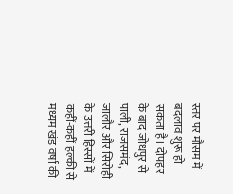स्तर पर मौसम में बदलाव शुरू हो सकता है। दोपहर के बाद जोधपुर से पाली, राजसमंद, जालौर और सिरोही के उत्तरी हिस्सों में कहीं-कहीं हल्की से मध्यम खंड वर्षा की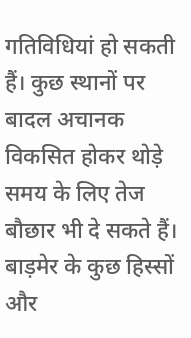गतिविधियां हो सकती हैं। कुछ स्थानों पर बादल अचानक विकसित होकर थोड़े समय के लिए तेज बौछार भी दे सकते हैं। बाड़मेर के कुछ हिस्सों और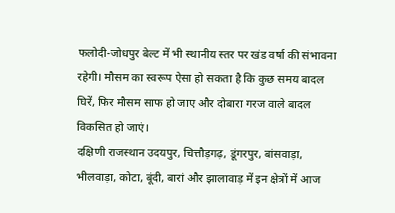फलोदी-जोधपुर बेल्ट में भी स्थानीय स्तर पर खंड वर्षा की संभावना रहेगी। मौसम का स्वरूप ऐसा हो सकता है कि कुछ समय बादल घिरें, फिर मौसम साफ हो जाए और दोबारा गरज वाले बादल विकसित हो जाएं।
दक्षिणी राजस्थान उदयपुर, चित्तौड़गढ़, डूंगरपुर, बांसवाड़ा, भीलवाड़ा, कोटा, बूंदी, बारां और झालावाड़ में इन क्षेत्रों में आज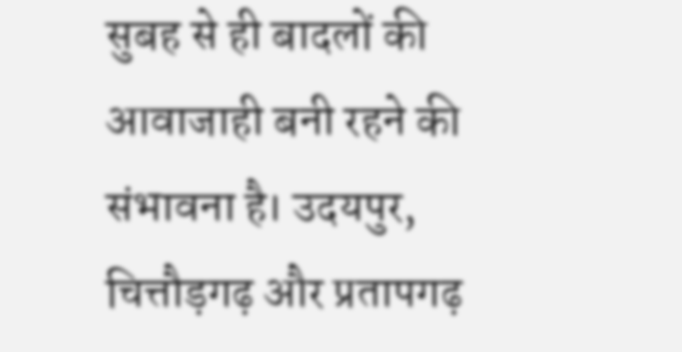सुबह से ही बादलों की आवाजाही बनी रहने की संभावना है। उदयपुर, चित्तौड़गढ़ और प्रतापगढ़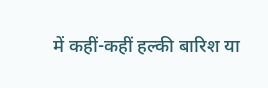में कहीं-कहीं हल्की बारिश या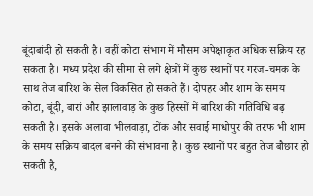बूंदाबांदी हो सकती है। वहीं कोटा संभाग में मौसम अपेक्षाकृत अधिक सक्रिय रह सकता है। मध्य प्रदेश की सीमा से लगे क्षेत्रों में कुछ स्थानों पर गरज-चमक के साथ तेज बारिश के सेल विकसित हो सकते हैं। दोपहर और शाम के समय कोटा, बूंदी, बारां और झालावाड़ के कुछ हिस्सों में बारिश की गतिविधि बढ़ सकती है। इसके अलावा भीलवाड़ा, टोंक और सवाई माधोपुर की तरफ भी शाम के समय सक्रिय बादल बनने की संभावना है। कुछ स्थानों पर बहुत तेज बौछार हो सकती है,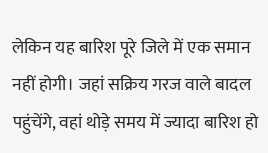लेकिन यह बारिश पूरे जिले में एक समान नहीं होगी। जहां सक्रिय गरज वाले बादल पहुंचेंगे, वहां थोड़े समय में ज्यादा बारिश हो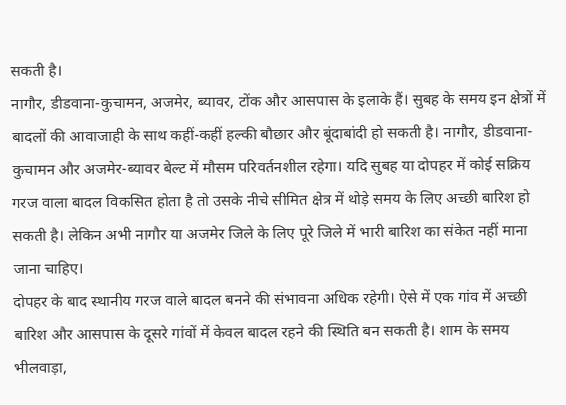सकती है।
नागौर, डीडवाना-कुचामन, अजमेर, ब्यावर, टोंक और आसपास के इलाके हैं। सुबह के समय इन क्षेत्रों में बादलों की आवाजाही के साथ कहीं-कहीं हल्की बौछार और बूंदाबांदी हो सकती है। नागौर, डीडवाना-कुचामन और अजमेर-ब्यावर बेल्ट में मौसम परिवर्तनशील रहेगा। यदि सुबह या दोपहर में कोई सक्रिय गरज वाला बादल विकसित होता है तो उसके नीचे सीमित क्षेत्र में थोड़े समय के लिए अच्छी बारिश हो सकती है। लेकिन अभी नागौर या अजमेर जिले के लिए पूरे जिले में भारी बारिश का संकेत नहीं माना जाना चाहिए।
दोपहर के बाद स्थानीय गरज वाले बादल बनने की संभावना अधिक रहेगी। ऐसे में एक गांव में अच्छी बारिश और आसपास के दूसरे गांवों में केवल बादल रहने की स्थिति बन सकती है। शाम के समय भीलवाड़ा,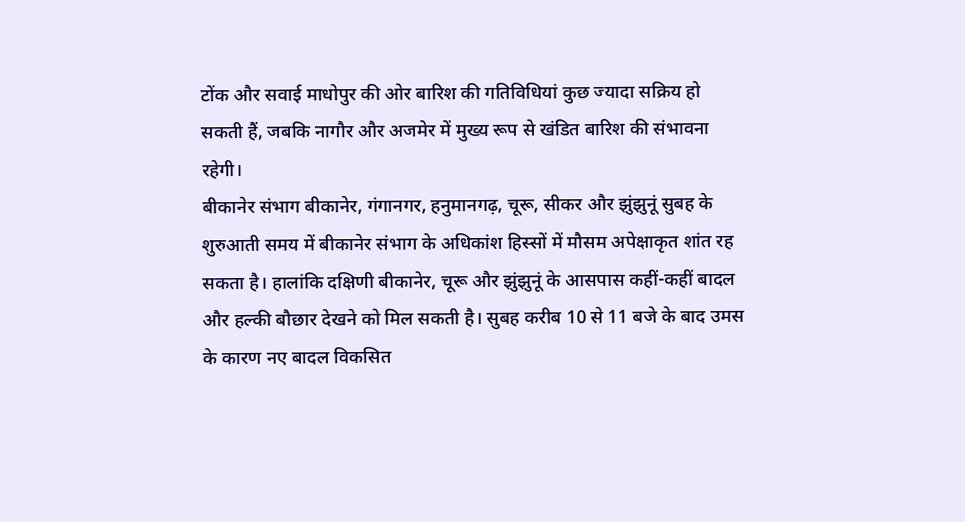टोंक और सवाई माधोपुर की ओर बारिश की गतिविधियां कुछ ज्यादा सक्रिय हो सकती हैं, जबकि नागौर और अजमेर में मुख्य रूप से खंडित बारिश की संभावना रहेगी।
बीकानेर संभाग बीकानेर, गंगानगर, हनुमानगढ़, चूरू, सीकर और झुंझुनूं सुबह के शुरुआती समय में बीकानेर संभाग के अधिकांश हिस्सों में मौसम अपेक्षाकृत शांत रह सकता है। हालांकि दक्षिणी बीकानेर, चूरू और झुंझुनूं के आसपास कहीं-कहीं बादल और हल्की बौछार देखने को मिल सकती है। सुबह करीब 10 से 11 बजे के बाद उमस के कारण नए बादल विकसित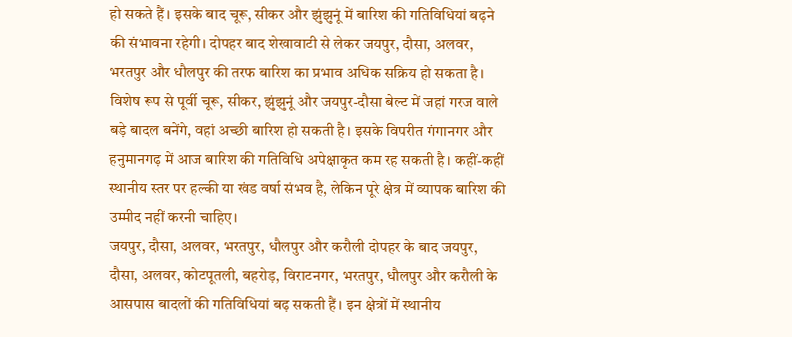हो सकते हैं। इसके बाद चूरू, सीकर और झुंझुनूं में बारिश की गतिविधियां बढ़ने की संभावना रहेगी। दोपहर बाद शेखावाटी से लेकर जयपुर, दौसा, अलवर, भरतपुर और धौलपुर की तरफ बारिश का प्रभाव अधिक सक्रिय हो सकता है। विशेष रूप से पूर्वी चूरू, सीकर, झुंझुनूं और जयपुर-दौसा बेल्ट में जहां गरज वाले बड़े बादल बनेंगे, वहां अच्छी बारिश हो सकती है। इसके विपरीत गंगानगर और हनुमानगढ़ में आज बारिश की गतिविधि अपेक्षाकृत कम रह सकती है। कहीं-कहीं स्थानीय स्तर पर हल्की या खंड वर्षा संभव है, लेकिन पूरे क्षेत्र में व्यापक बारिश की उम्मीद नहीं करनी चाहिए।
जयपुर, दौसा, अलवर, भरतपुर, धौलपुर और करौली दोपहर के बाद जयपुर, दौसा, अलवर, कोटपूतली, बहरोड़, विराटनगर, भरतपुर, धौलपुर और करौली के आसपास बादलों की गतिविधियां बढ़ सकती हैं। इन क्षेत्रों में स्थानीय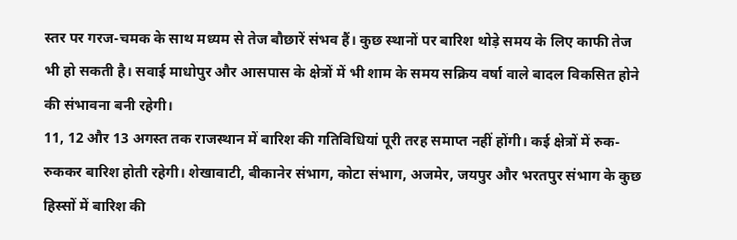स्तर पर गरज-चमक के साथ मध्यम से तेज बौछारें संभव हैं। कुछ स्थानों पर बारिश थोड़े समय के लिए काफी तेज भी हो सकती है। सवाई माधोपुर और आसपास के क्षेत्रों में भी शाम के समय सक्रिय वर्षा वाले बादल विकसित होने की संभावना बनी रहेगी।
11, 12 और 13 अगस्त तक राजस्थान में बारिश की गतिविधियां पूरी तरह समाप्त नहीं होंगी। कई क्षेत्रों में रुक-रुककर बारिश होती रहेगी। शेखावाटी, बीकानेर संभाग, कोटा संभाग, अजमेर, जयपुर और भरतपुर संभाग के कुछ हिस्सों में बारिश की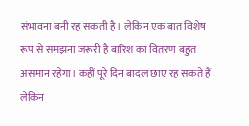संभावना बनी रह सकती है। लेकिन एक बात विशेष रूप से समझना जरूरी है बारिश का वितरण बहुत असमान रहेगा। कहीं पूरे दिन बादल छाए रह सकते हैं लेकिन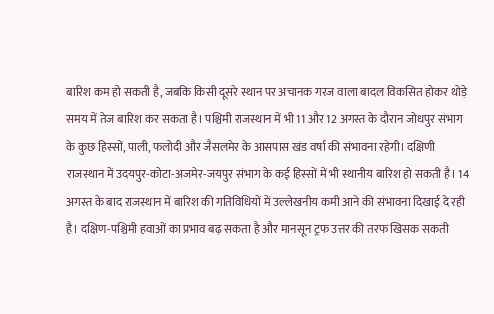बारिश कम हो सकती है, जबकि किसी दूसरे स्थान पर अचानक गरज वाला बादल विकसित होकर थोड़े समय में तेज बारिश कर सकता है। पश्चिमी राजस्थान में भी 11 और 12 अगस्त के दौरान जोधपुर संभाग के कुछ हिस्सों, पाली, फलोदी और जैसलमेर के आसपास खंड वर्षा की संभावना रहेगी। दक्षिणी राजस्थान में उदयपुर-कोटा-अजमेर-जयपुर संभाग के कई हिस्सों में भी स्थानीय बारिश हो सकती है। 14 अगस्त के बाद राजस्थान में बारिश की गतिविधियों में उल्लेखनीय कमी आने की संभावना दिखाई दे रही है। दक्षिण-पश्चिमी हवाओं का प्रभाव बढ़ सकता है और मानसून ट्रफ उत्तर की तरफ खिसक सकती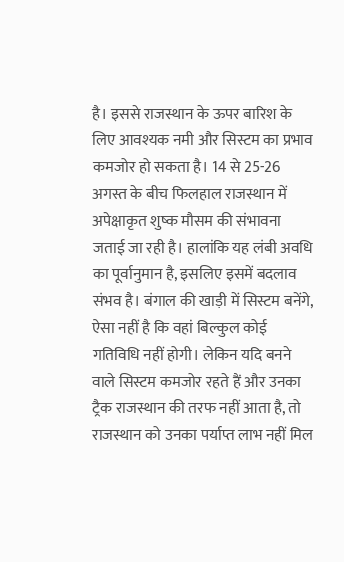है। इससे राजस्थान के ऊपर बारिश के लिए आवश्यक नमी और सिस्टम का प्रभाव कमजोर हो सकता है। 14 से 25-26 अगस्त के बीच फिलहाल राजस्थान में अपेक्षाकृत शुष्क मौसम की संभावना जताई जा रही है। हालांकि यह लंबी अवधि का पूर्वानुमान है, इसलिए इसमें बदलाव संभव है। बंगाल की खाड़ी में सिस्टम बनेंगे, ऐसा नहीं है कि वहां बिल्कुल कोई गतिविधि नहीं होगी। लेकिन यदि बनने वाले सिस्टम कमजोर रहते हैं और उनका ट्रैक राजस्थान की तरफ नहीं आता है, तो राजस्थान को उनका पर्याप्त लाभ नहीं मिल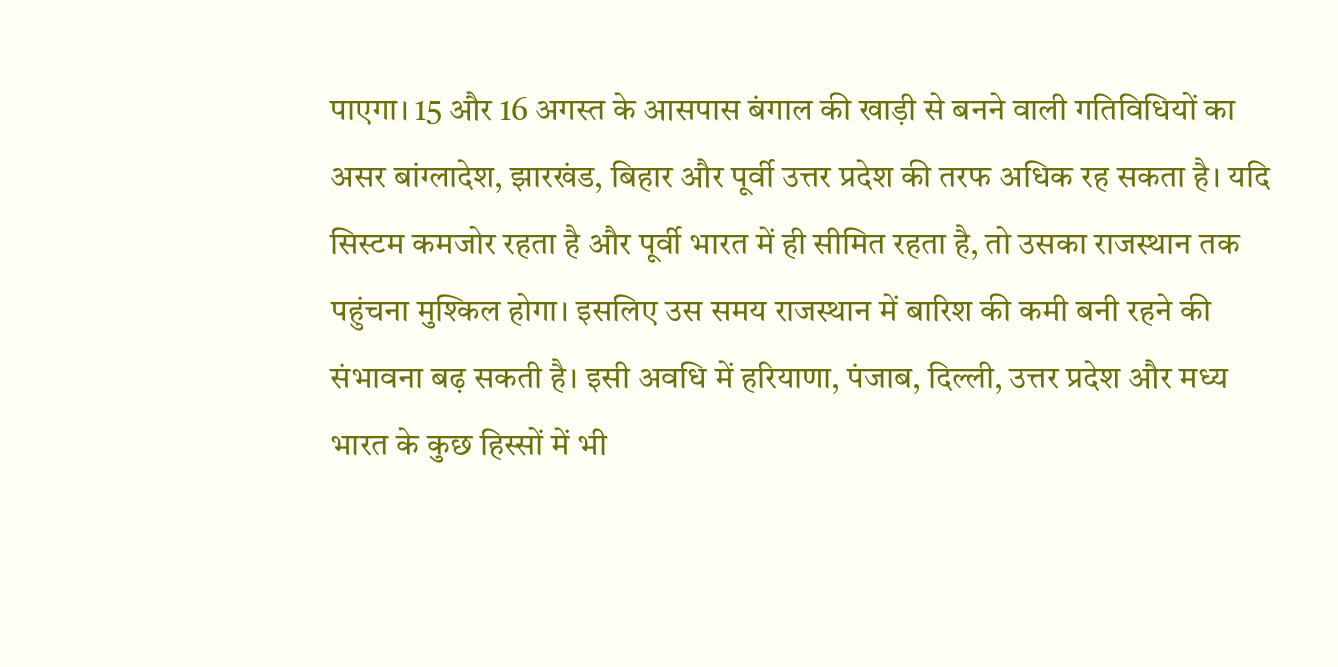पाएगा। 15 और 16 अगस्त के आसपास बंगाल की खाड़ी से बनने वाली गतिविधियों का असर बांग्लादेश, झारखंड, बिहार और पूर्वी उत्तर प्रदेश की तरफ अधिक रह सकता है। यदि सिस्टम कमजोर रहता है और पूर्वी भारत में ही सीमित रहता है, तो उसका राजस्थान तक पहुंचना मुश्किल होगा। इसलिए उस समय राजस्थान में बारिश की कमी बनी रहने की संभावना बढ़ सकती है। इसी अवधि में हरियाणा, पंजाब, दिल्ली, उत्तर प्रदेश और मध्य भारत के कुछ हिस्सों में भी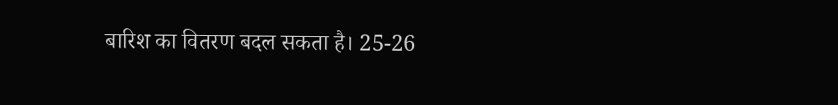बारिश का वितरण बदल सकता है। 25-26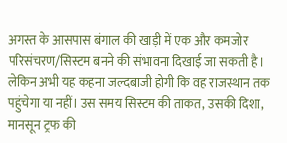अगस्त के आसपास बंगाल की खाड़ी में एक और कमजोर परिसंचरण/सिस्टम बनने की संभावना दिखाई जा सकती है। लेकिन अभी यह कहना जल्दबाजी होगी कि वह राजस्थान तक पहुंचेगा या नहीं। उस समय सिस्टम की ताकत, उसकी दिशा, मानसून ट्रफ की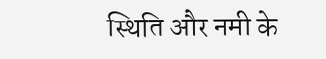स्थिति और नमी के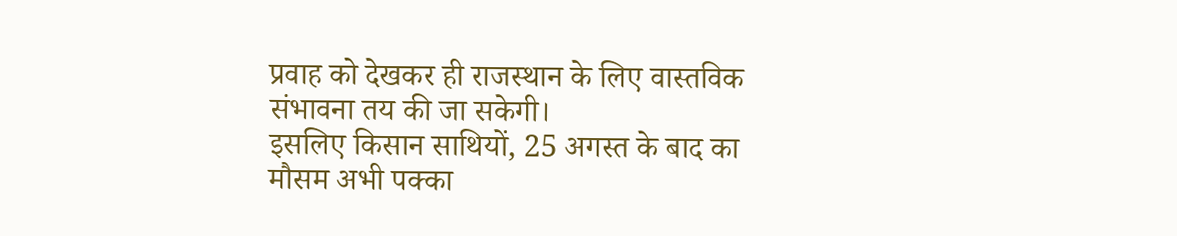प्रवाह को देखकर ही राजस्थान के लिए वास्तविक संभावना तय की जा सकेगी।
इसलिए किसान साथियों, 25 अगस्त के बाद का मौसम अभी पक्का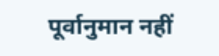पूर्वानुमान नहीं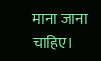माना जाना चाहिए।